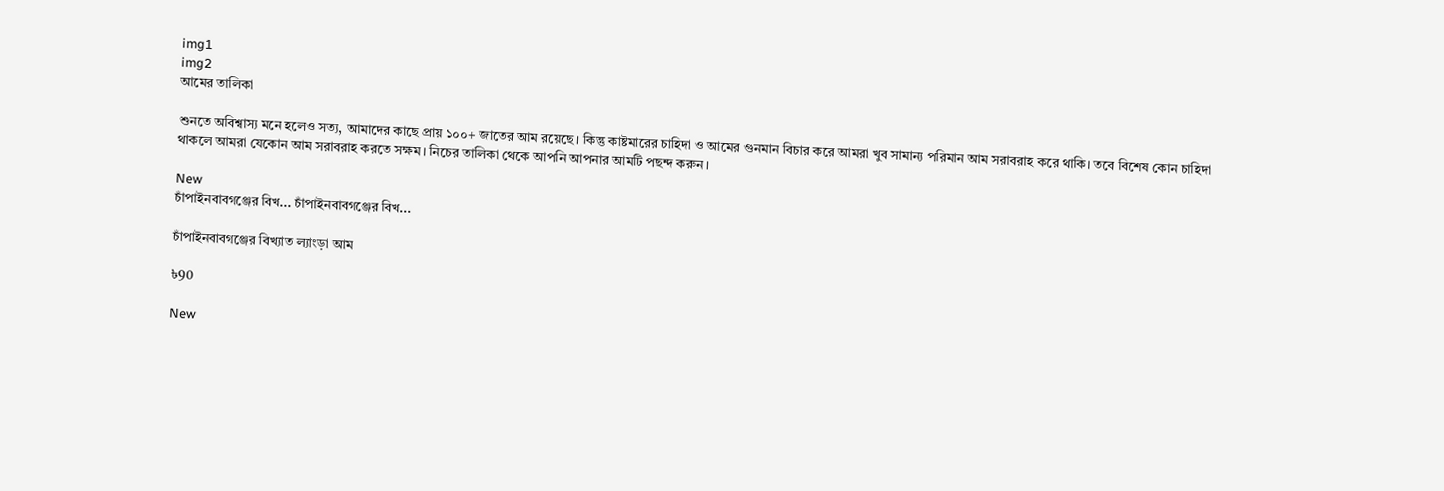img1
img2
আমের তালিকা

শুনতে অবিশ্বাস্য মনে হলেও সত্য, আমাদের কাছে প্রায় ১০০+ জাতের আম রয়েছে। কিন্তু কাষ্টমারের চাহিদা ও আমের গুনমান বিচার করে আমরা খুব সামান্য পরিমান আম সরাবরাহ করে থাকি। তবে বিশেষ কোন চাহিদা থাকলে আমরা যেকোন আম সরাবরাহ করতে সক্ষম। নিচের তালিকা থেকে আপনি আপনার আমটি পছন্দ করুন।

New
চাঁপাইনবাবগঞ্জের বিখ... চাঁপাইনবাবগঞ্জের বিখ...

চাঁপাইনবাবগঞ্জের বিখ্যাত ল্যাংড়া আম

৳90

New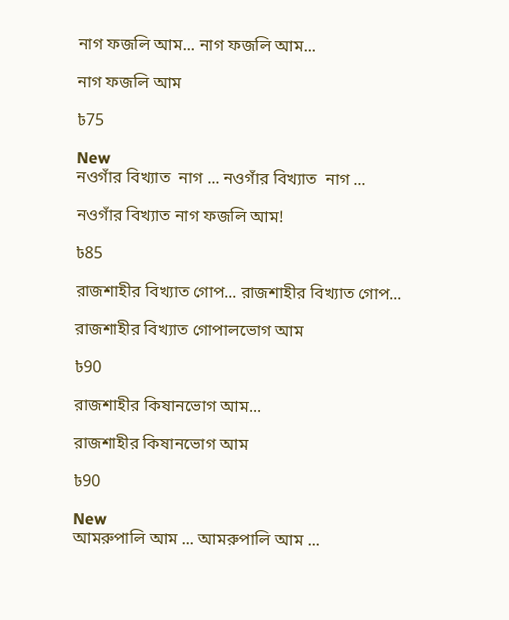নাগ ফজলি আম... নাগ ফজলি আম...

নাগ ফজলি আম

৳75

New
নওগাঁর বিখ্যাত  নাগ ... নওগাঁর বিখ্যাত  নাগ ...

নওগাঁর বিখ্যাত নাগ ফজলি আম!

৳85

রাজশাহীর বিখ্যাত গোপ... রাজশাহীর বিখ্যাত গোপ...

রাজশাহীর বিখ্যাত গোপালভোগ আম

৳90

রাজশাহীর কিষানভোগ আম...

রাজশাহীর কিষানভোগ আম

৳90

New
আমরুপালি আম ... আমরুপালি আম ...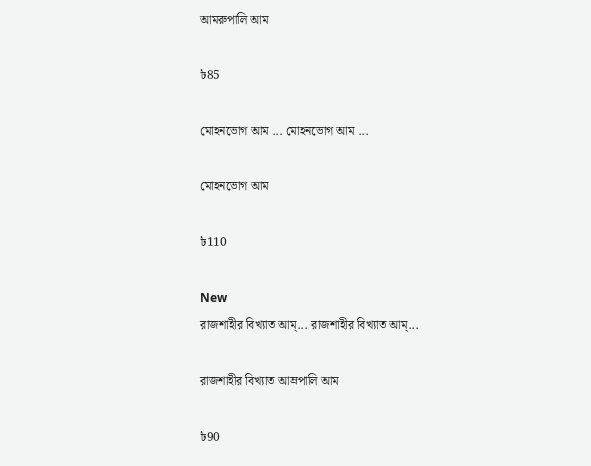আমরুপালি আম

৳85

মোহনভোগ আম ... মোহনভোগ আম ...

মোহনভোগ আম

৳110

New
রাজশাহীর বিখ্যাত আম্... রাজশাহীর বিখ্যাত আম্...

রাজশাহীর বিখ্যাত আম্রপালি আম

৳90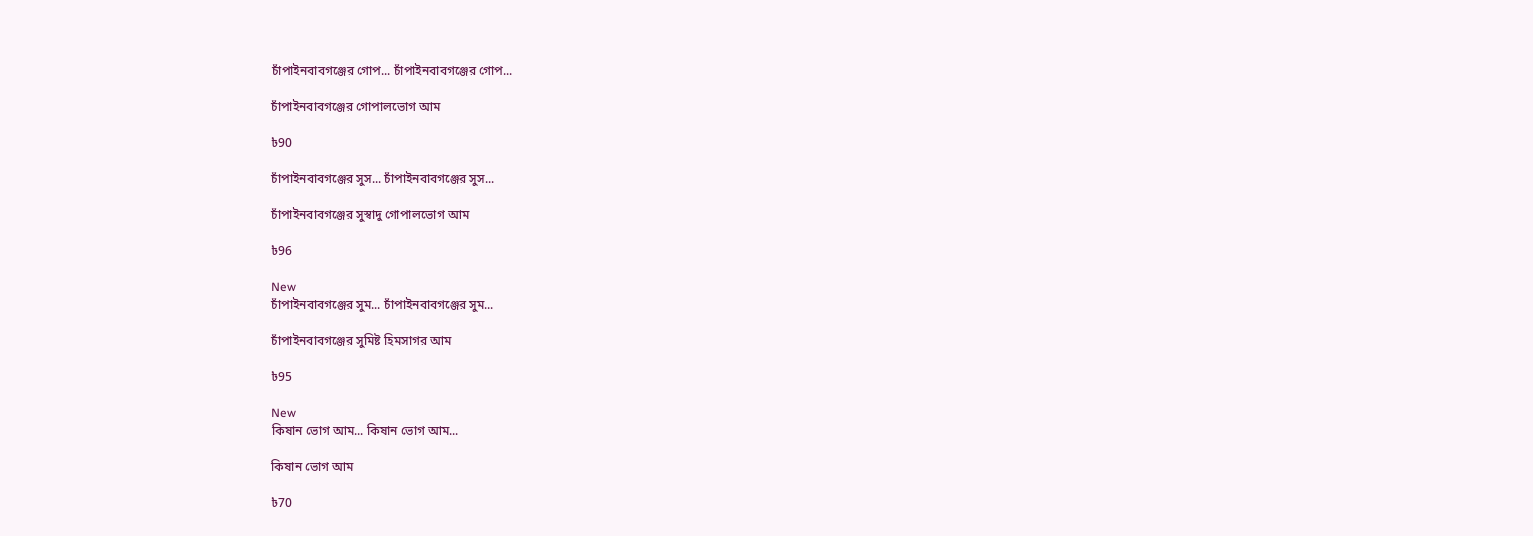চাঁপাইনবাবগঞ্জের গোপ... চাঁপাইনবাবগঞ্জের গোপ...

চাঁপাইনবাবগঞ্জের গোপালভোগ আম

৳90

চাঁপাইনবাবগঞ্জের সুস... চাঁপাইনবাবগঞ্জের সুস...

চাঁপাইনবাবগঞ্জের সুস্বাদু গোপালভোগ আম

৳96

New
চাঁপাইনবাবগঞ্জের সুম... চাঁপাইনবাবগঞ্জের সুম...

চাঁপাইনবাবগঞ্জের সুমিষ্ট হিমসাগর আম

৳95

New
কিষান ভোগ আম... কিষান ভোগ আম...

কিষান ভোগ আম

৳70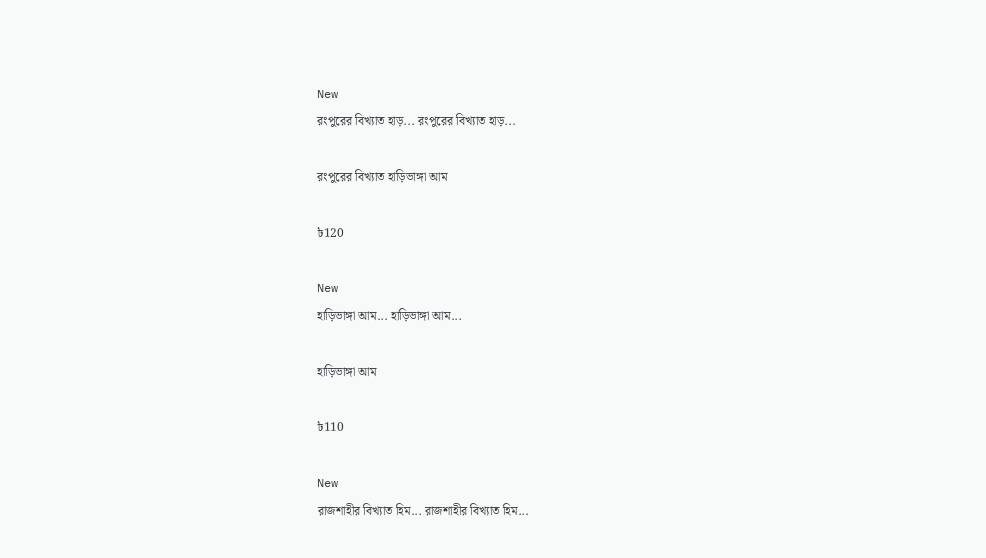New
রংপুরের বিখ্যাত হাড়... রংপুরের বিখ্যাত হাড়...

রংপুরের বিখ্যাত হাড়িভাঙ্গা আম

৳120

New
হাড়িভাঙ্গা আম... হাড়িভাঙ্গা আম...

হাড়িভাঙ্গা আম

৳110

New
রাজশাহীর বিখ্যাত হিম... রাজশাহীর বিখ্যাত হিম...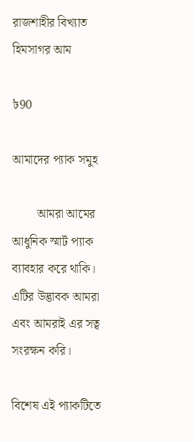রাজশাহীর বিখ্যাত হিমসাগর আম

৳90

আমাদের প্যাক সমুহ

        আমরা আমের আধুনিক স্মার্ট প্যাক ব্যাবহার করে থাকি। এটির উদ্ভাবক আমরা এবং আমরাই এর সত্ব সংরক্ষন করি।

বিশেষ এই প্যাকটিতে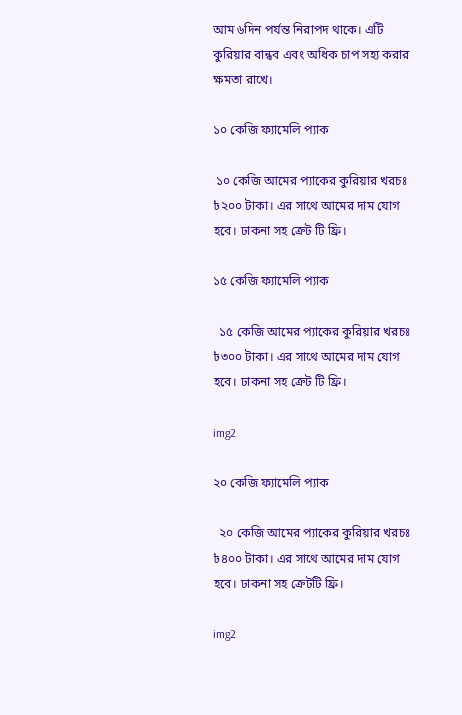আম ৬দিন পর্যন্ত নিরাপদ থাকে। এটি কুরিয়ার বান্ধব এবং অধিক চাপ সহ্য করার ক্ষমতা রাখে।

১০ কেজি ফ্যামেলি প্যাক

 ১০ কেজি আমের প্যাকের কুরিয়ার খরচঃ ৳২০০ টাকা। এর সাথে আমের দাম যোগ হবে। ঢাকনা সহ ক্রেট টি ফ্রি।

১৫ কেজি ফ্যামেলি প্যাক

  ১৫ কেজি আমের প্যাকের কুরিয়ার খরচঃ ৳৩০০ টাকা। এর সাথে আমের দাম যোগ হবে। ঢাকনা সহ ক্রেট টি ফ্রি।

img2

২০ কেজি ফ্যামেলি প্যাক

  ২০ কেজি আমের প্যাকের কুরিয়ার খরচঃ ৳৪০০ টাকা। এর সাথে আমের দাম যোগ হবে। ঢাকনা সহ ক্রেটটি ফ্রি।

img2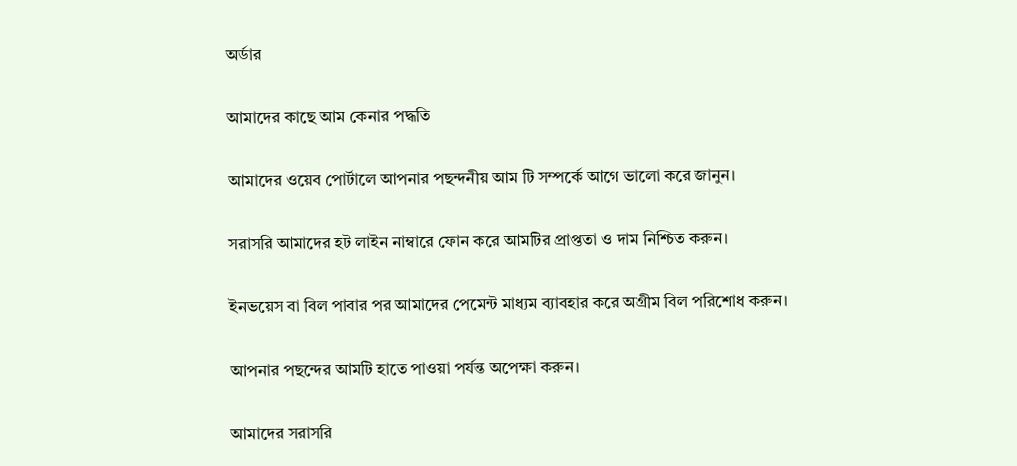অর্ডার

আমাদের কাছে আম কেনার পদ্ধতি

আমাদের ওয়েব পোর্টালে আপনার পছন্দনীয় আম টি সম্পর্কে আগে ভালো করে জানুন।

সরাসরি আমাদের হট লাইন নাম্বারে ফোন করে আমটির প্রাপ্ততা ও দাম নিশ্চিত করুন।

ইনভয়েস বা বিল পাবার পর আমাদের পেমেন্ট মাধ্যম ব্যাবহার করে অগ্রীম বিল পরিশোধ করুন।

আপনার পছন্দের আমটি হাতে পাওয়া পর্যন্ত অপেক্ষা করুন।

আমাদের সরাসরি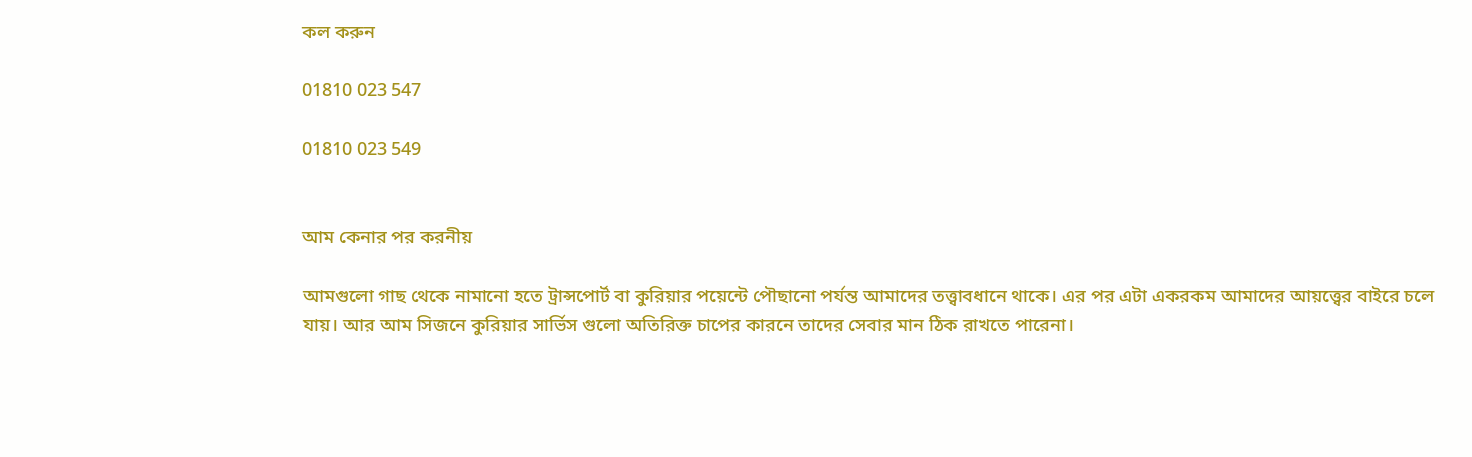কল করুন

01810 023 547

01810 023 549


আম কেনার পর করনীয়

আমগুলো গাছ থেকে নামানো হতে ট্রান্সপোর্ট বা কুরিয়ার পয়েন্টে পৌছানো পর্যন্ত আমাদের তত্ত্বাবধানে থাকে। এর পর এটা একরকম আমাদের আয়ত্ত্বের বাইরে চলে যায়। আর আম সিজনে কুরিয়ার সার্ভিস গুলো অতিরিক্ত চাপের কারনে তাদের সেবার মান ঠিক রাখতে পারেনা।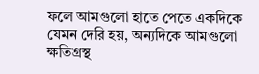ফলে আমগুলো হাতে পেতে একদিকে যেমন দেরি হয়, অন্যদিকে আমগুলো ক্ষতিগ্রস্থ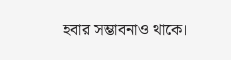হবার সম্ভাবনাও থাকে।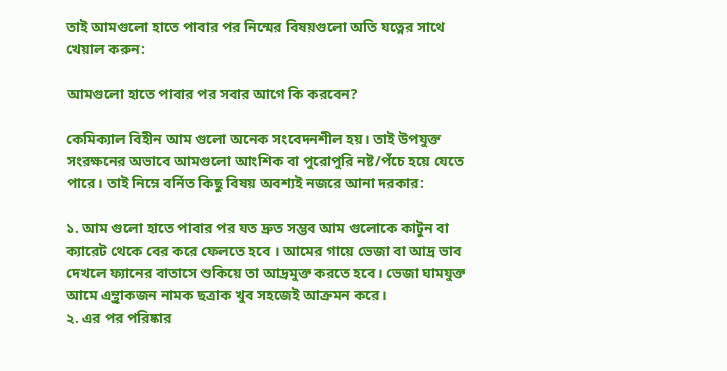তাই আমগুলো হাতে পাবার পর নিন্মের বিষয়গুলো অতি যত্নের সাথে খেয়াল করুন:

আমগুলো হাতে পাবার পর সবার আগে কি করবেন?

কেমিক্যাল বিহীন আম গুলো অনেক সংবেদনশীল হয়। তাই উপযুক্ত সংরক্ষনের অভাবে আমগুলো আংশিক বা পুরোপুরি নষ্ট/পঁচে হয়ে যেতে পারে। তাই নিম্নে বর্নিত কিছু বিষয় অবশ্যই নজরে আনা দরকার:

১. আম গুলো হাতে পাবার পর যত দ্রুত সম্ভব আম গুলোকে কাটুন বা ক্যারেট থেকে বের করে ফেলতে হবে । আমের গায়ে ভেজা বা আদ্র ভাব দেখলে ফ্যানের বাতাসে শুকিয়ে তা আদ্রমুক্ত করতে হবে। ভেজা ঘামযুক্ত আমে এন্থ্রাকজন নামক ছত্রাক খুব সহজেই আক্রমন করে।
২. এর পর পরিষ্কার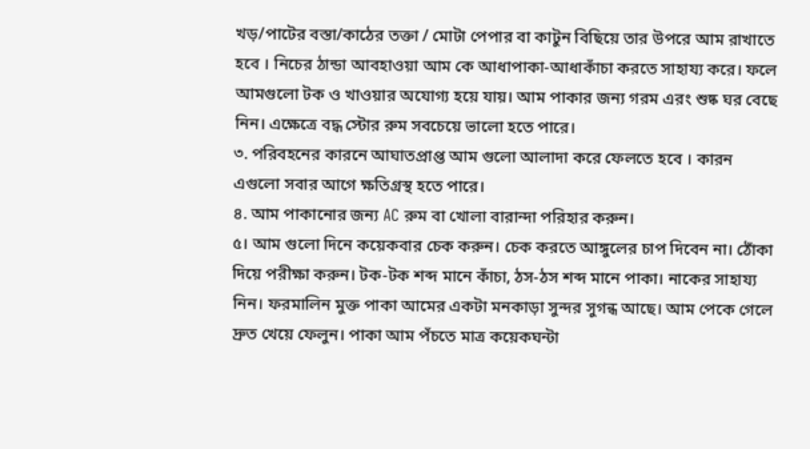খড়/পাটের বস্তা/কাঠের তক্তা / মোটা পেপার বা কাটুন বিছিয়ে তার উপরে আম রাখাতে হবে । নিচের ঠান্ডা আবহাওয়া আম কে আধাপাকা-আধাকাঁচা করতে সাহায্য করে। ফলে আমগুলো টক ও খাওয়ার অযোগ্য হয়ে যায়। আম পাকার জন্য গরম এরং শুষ্ক ঘর বেছে নিন। এক্ষেত্রে বদ্ধ স্টোর রুম সবচেয়ে ভালো হতে পারে।
৩. পরিবহনের কারনে আঘাতপ্রাপ্ত আম গুলো আলাদা করে ফেলতে হবে । কারন এগুলো সবার আগে ক্ষতিগ্রস্থ হতে পারে।
৪. আম পাকানোর জন্য AC রুম বা খোলা বারান্দা পরিহার করুন।
৫। আম গুলো দিনে কয়েকবার চেক করুন। চেক করতে আঙ্গুলের চাপ দিবেন না। ঠোঁকা দিয়ে পরীক্ষা করুন। টক-টক শব্দ মানে কাঁচা, ঠস-ঠস শব্দ মানে পাকা। নাকের সাহায্য নিন। ফরমালিন মুক্ত পাকা আমের একটা মনকাড়া সুন্দর সুগন্ধ আছে। আম পেকে গেলে দ্রুত খেয়ে ফেলুন। পাকা আম পঁচতে মাত্র কয়েকঘন্টা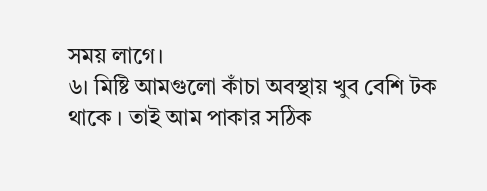সময় লাগে।
৬। মিষ্টি আমগুলো কাঁচা অবস্থায় খুব বেশি টক থাকে । তাই আম পাকার সঠিক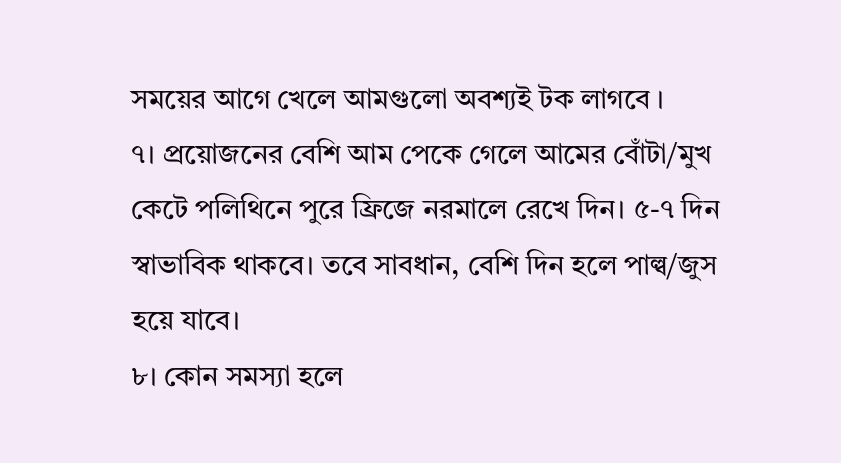সময়ের আগে খেলে আমগুলো অবশ্যই টক লাগবে ।
৭। প্রয়োজনের বেশি আম পেকে গেলে আমের বোঁটা/মুখ কেটে পলিথিনে পুরে ফ্রিজে নরমালে রেখে দিন। ৫-৭ দিন স্বাভাবিক থাকবে। তবে সাবধান, বেশি দিন হলে পাল্ব/জুস হয়ে যাবে।
৮। কোন সমস্যা হলে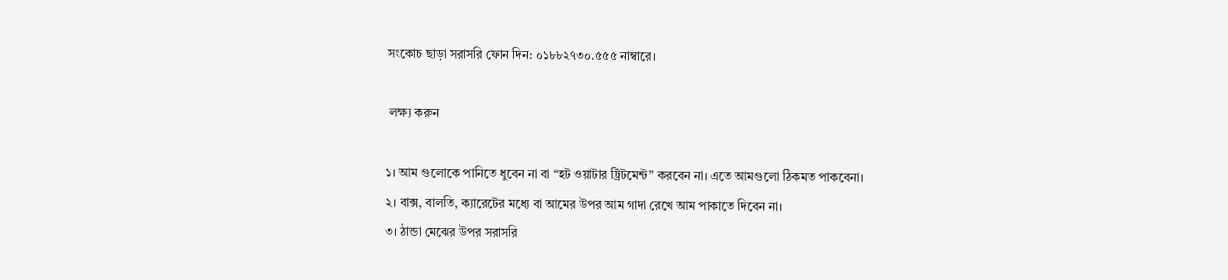সংকোচ ছাড়া সরাসরি ফোন দিন: ০১৮৮২৭৩০.৫৫৫ নাম্বারে।

 লক্ষ্য করুন

১। আম গুলোকে পানিতে ধুবেন না বা “হট ওয়াটার ট্রিটমেন্ট” করবেন না। এতে আমগুলো ঠিকমত পাকবেনা।
২। বাক্স, বালতি, ক্যারেটের মধ্যে বা আমের উপর আম গাদা রেখে আম পাকাতে দিবেন না।
৩। ঠান্ডা মেঝের উপর সরাসরি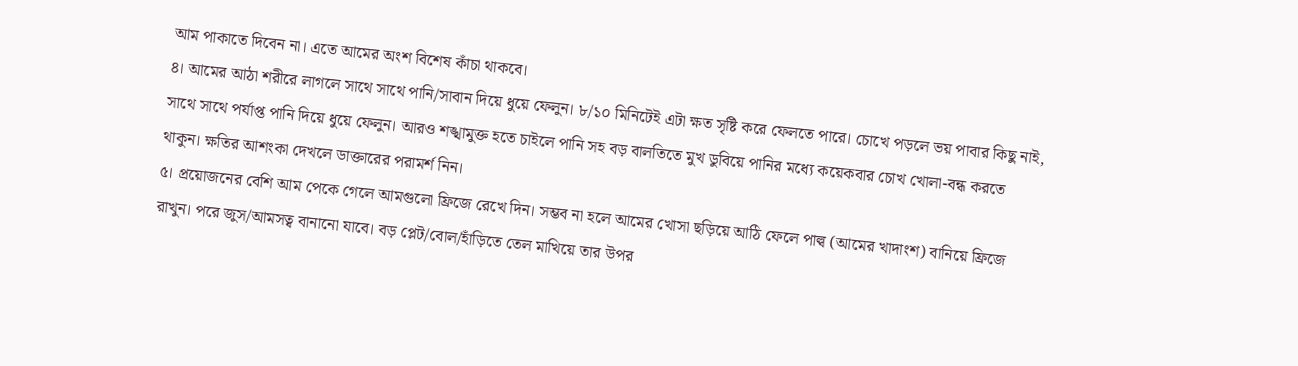আম পাকাতে দিবেন না। এতে আমের অংশ বিশেষ কাঁচা থাকবে।
৪। আমের আঠা শরীরে লাগলে সাথে সাথে পানি/সাবান দিয়ে ধুয়ে ফেলুন। ৮/১০ মিনিটেই এটা ক্ষত সৃষ্টি করে ফেলতে পারে। চোখে পড়লে ভয় পাবার কিছু নাই, সাথে সাথে পর্যাপ্ত পানি দিয়ে ধুয়ে ফেলুন। আরও শঙ্খামুক্ত হতে চাইলে পানি সহ বড় বালতিতে মুখ ডুবিয়ে পানির মধ্যে কয়েকবার চোখ খোলা-বন্ধ করতে থাকুন। ক্ষতির আশংকা দেখলে ডাক্তারের পরামর্শ নিন।
৫। প্রয়োজনের বেশি আম পেকে গেলে আমগুলো ফ্রিজে রেখে দিন। সম্ভব না হলে আমের খোসা ছড়িয়ে আঠি ফেলে পাল্ব (আমের খাদাংশ) বানিয়ে ফ্রিজে রাখুন। পরে জুস/আমসত্ব বানানো যাবে। বড় প্লেট/বোল/হাঁড়িতে তেল মাখিয়ে তার উপর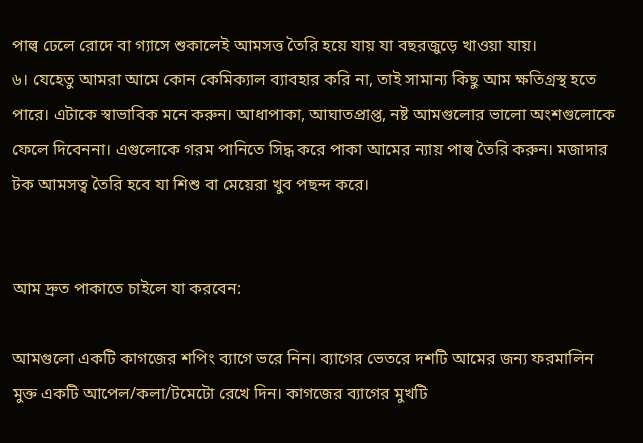পাল্ব ঢেলে রোদে বা গ্যাসে শুকালেই আমসত্ত তৈরি হয়ে যায় যা বছরজুড়ে খাওয়া যায়।
৬। যেহেতু আমরা আমে কোন কেমিক্যাল ব্যাবহার করি না, তাই সামান্য কিছু আম ক্ষতিগ্রস্থ হতে পারে। এটাকে স্বাভাবিক মনে করুন। আধাপাকা, আঘাতপ্রাপ্ত, নষ্ট আমগুলোর ভালো অংশগুলোকে ফেলে দিবেননা। এগুলোকে গরম পানিতে সিদ্ধ করে পাকা আমের ন্যায় পাল্ব তৈরি করুন। মজাদার টক আমসত্ব তৈরি হবে যা শিশু বা মেয়েরা খুব পছন্দ করে।


আম দ্রুত পাকাতে চাইলে যা করবেন:

আমগুলো একটি কাগজের শপিং ব্যাগে ভরে নিন। ব্যাগের ভেতরে দশটি আমের জন্য ফরমালিন মুক্ত একটি আপেল/কলা/টমেটো রেখে দিন। কাগজের ব্যাগের মুখটি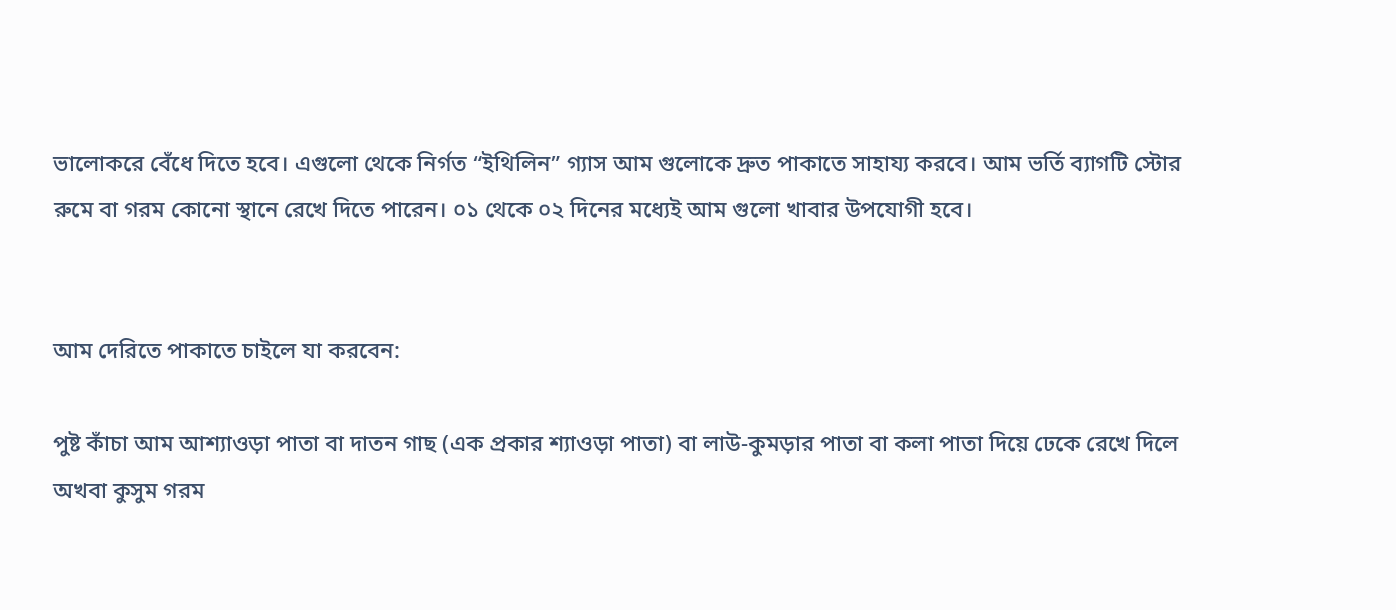ভালোকরে বেঁধে দিতে হবে। এগুলো থেকে নির্গত “ইথিলিন” গ্যাস আম গুলোকে দ্রুত পাকাতে সাহায্য করবে। আম ভর্তি ব্যাগটি স্টোর রুমে বা গরম কোনো স্থানে রেখে দিতে পারেন। ০১ থেকে ০২ দিনের মধ্যেই আম গুলো খাবার উপযোগী হবে।


আম দেরিতে পাকাতে চাইলে যা করবেন:

পুষ্ট কাঁচা আম আশ্যাওড়া পাতা বা দাতন গাছ (এক প্রকার শ্যাওড়া পাতা) বা লাউ-কুমড়ার পাতা বা কলা পাতা দিয়ে ঢেকে রেখে দিলে অখবা কুসুম গরম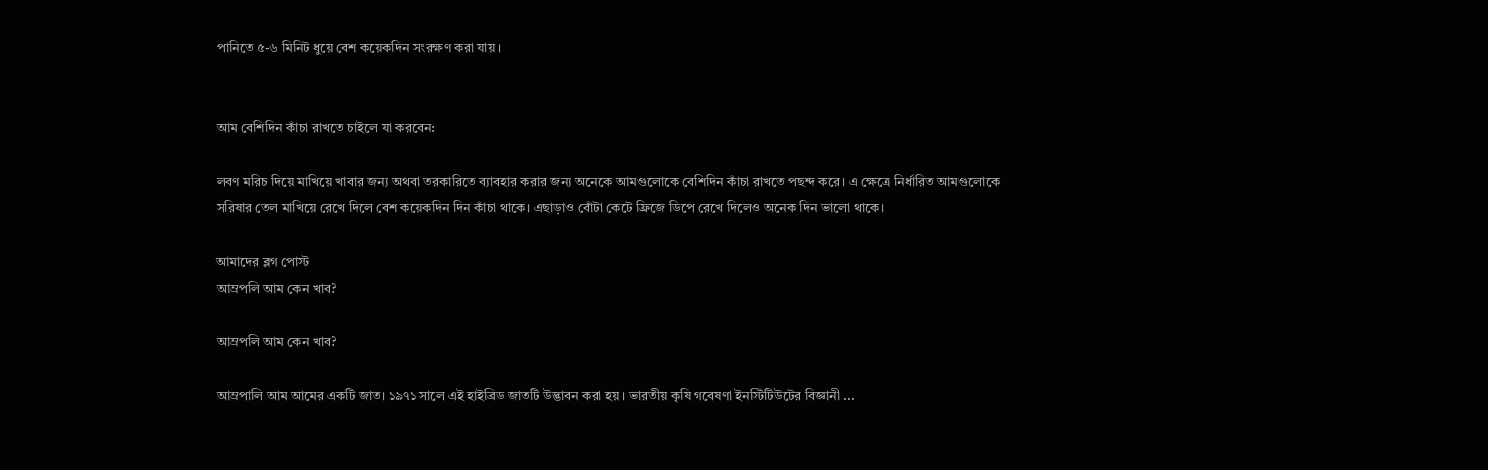পানিতে ৫-৬ মিনিট ধুয়ে বেশ কয়েকদিন সংরক্ষণ করা যায় ।


আম বেশিদিন কাঁচা রাখতে চাইলে যা করবেন:

লবণ মরিচ দিয়ে মাখিয়ে খাবার জন্য অথবা তরকারিতে ব্যাবহার করার জন্য অনেকে আমগুলোকে বেশিদিন কাঁচা রাখতে পছন্দ করে। এ ক্ষেত্রে নির্ধারিত আমগুলোকে সরিষার তেল মাখিয়ে রেখে দিলে বেশ কয়েকদিন দিন কাঁচা থাকে। এছাড়াও বোঁটা কেটে ফ্রিজে ডিপে রেখে দিলেও অনেক দিন ভালো থাকে।

আমাদের ব্লগ পোস্ট
আম্রপলি আম কেন খাব?

আম্রপলি আম কেন খাব?

আম্রপালি আম আমের একটি জাত। ১৯৭১ সালে এই হাইব্রিড জাতটি উদ্ভাবন করা হয়। ভারতীয় কৃষি গবেষণা ইনস্টিটিউটের বিজ্ঞানী ...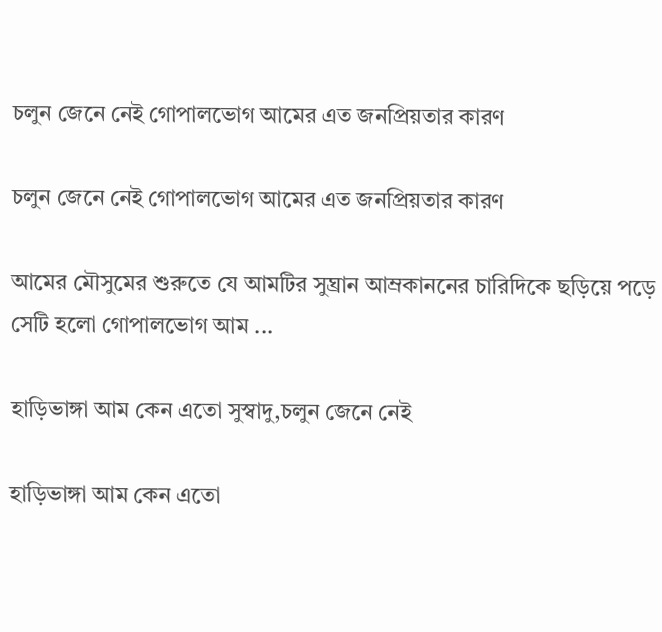চলুন জেনে নেই গোপালভোগ আমের এত জনপ্রিয়তার কারণ

চলুন জেনে নেই গোপালভোগ আমের এত জনপ্রিয়তার কারণ

আমের মৌসুমের শুরুতে যে আমটির সুঘ্রান আম্রকাননের চারিদিকে ছড়িয়ে পড়ে সেটি হলো গোপালভোগ আম ...

হাড়িভাঙ্গা আম কেন এতো সুস্বাদু,চলুন জেনে নেই

হাড়িভাঙ্গা আম কেন এতো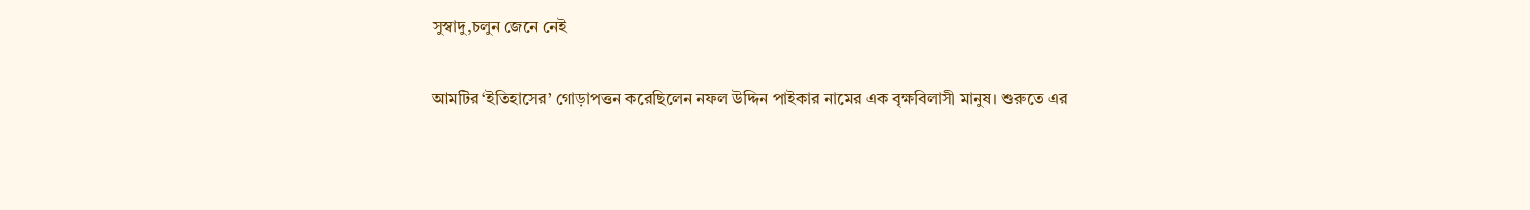সুস্বাদু,চলুন জেনে নেই

আমটির ‘ইতিহাসের’ গোড়াপত্তন করেছিলেন নফল উদ্দিন পাইকার নামের এক বৃক্ষবিলাসী মানুষ। শুরুতে এর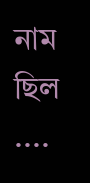নাম ছিল ....